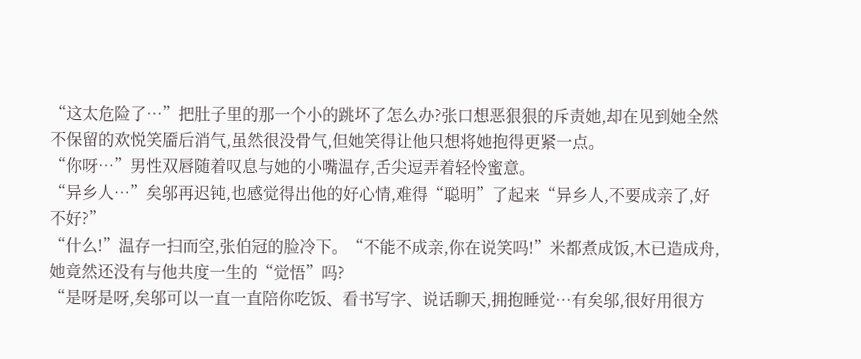“这太危险了…”把肚子里的那一个小的跳坏了怎么办?张口想恶狠狠的斥责她,却在见到她全然不保留的欢悦笑靥后消气,虽然很没骨气,但她笑得让他只想将她抱得更紧一点。
“你呀…”男性双唇随着叹息与她的小嘴温存,舌尖逗弄着轻怜蜜意。
“异乡人…”矣邬再迟钝,也感觉得出他的好心情,难得“聪明”了起来“异乡人,不要成亲了,好不好?”
“什么!”温存一扫而空,张伯冠的脸冷下。“不能不成亲,你在说笑吗!”米都煮成饭,木已造成舟,她竟然还没有与他共度一生的“觉悟”吗?
“是呀是呀,矣邬可以一直一直陪你吃饭、看书写字、说话聊天,拥抱睡觉…有矣邬,很好用很方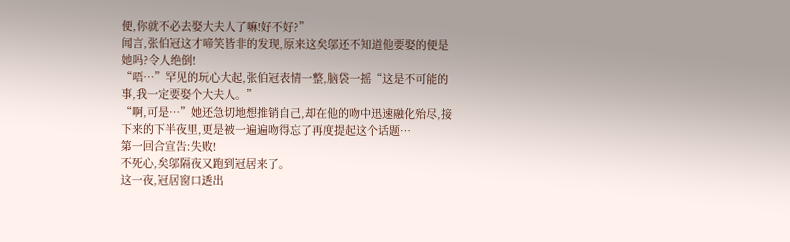便,你就不必去娶大夫人了嘛!好不好?”
闻言,张伯冠这才啼笑皆非的发现,原来这矣邬还不知道他要娶的便是她吗?令人绝倒!
“唔…”罕见的玩心大起,张伯冠表情一整,脑袋一摇“这是不可能的事,我一定要娶个大夫人。”
“啊,可是…”她还急切地想推销自己,却在他的吻中迅速融化殆尽,接下来的下半夜里,更是被一遍遍吻得忘了再度提起这个话题…
第一回合宣告:失败!
不死心,矣邬隔夜又跑到冠居来了。
这一夜,冠居窗口透出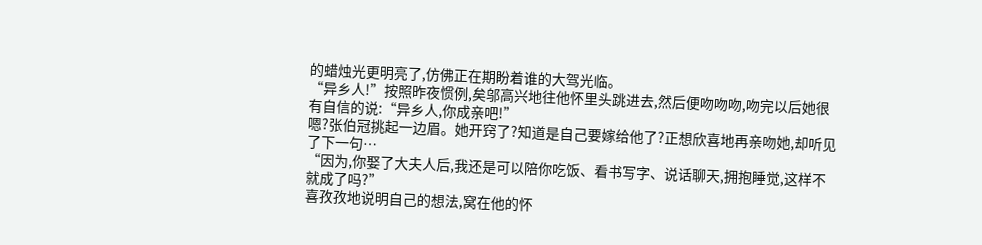的蜡烛光更明亮了,仿佛正在期盼着谁的大驾光临。
“异乡人!”按照昨夜惯例,矣邬高兴地往他怀里头跳进去,然后便吻吻吻,吻完以后她很有自信的说:“异乡人,你成亲吧!”
嗯?张伯冠挑起一边眉。她开窍了?知道是自己要嫁给他了?正想欣喜地再亲吻她,却听见了下一句…
“因为,你娶了大夫人后,我还是可以陪你吃饭、看书写字、说话聊天,拥抱睡觉,这样不就成了吗?”
喜孜孜地说明自己的想法,窝在他的怀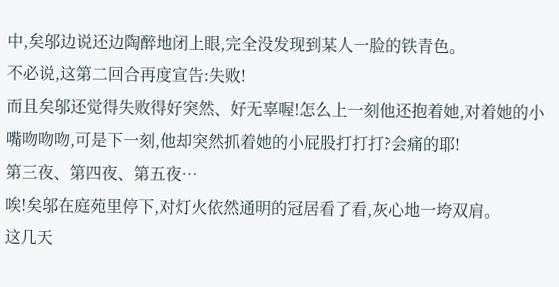中,矣邬边说还边陶醉地闭上眼,完全没发现到某人一脸的铁青色。
不必说,这第二回合再度宣告:失败!
而且矣邬还觉得失败得好突然、好无辜喔!怎么上一刻他还抱着她,对着她的小嘴吻吻吻,可是下一刻,他却突然抓着她的小屁股打打打?会痛的耶!
第三夜、第四夜、第五夜…
唉!矣邬在庭苑里停下,对灯火依然通明的冠居看了看,灰心地一垮双肩。
这几天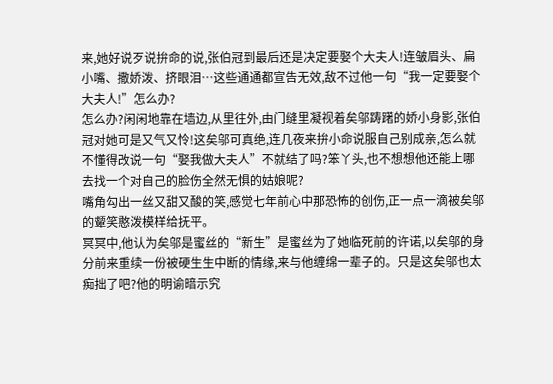来,她好说歹说拚命的说,张伯冠到最后还是决定要娶个大夫人!连皱眉头、扁小嘴、撒娇泼、挤眼泪…这些通通都宣告无效,敌不过他一句“我一定要娶个大夫人!”怎么办?
怎么办?闲闲地靠在墙边,从里往外,由门缝里凝视着矣邬踌躇的娇小身影,张伯冠对她可是又气又怜!这矣邬可真绝,连几夜来拚小命说服自己别成亲,怎么就不懂得改说一句“娶我做大夫人”不就结了吗?笨丫头,也不想想他还能上哪去找一个对自己的脸伤全然无惧的姑娘呢?
嘴角勾出一丝又甜又酸的笑,感觉七年前心中那恐怖的创伤,正一点一滴被矣邬的颦笑憨泼模样给抚平。
冥冥中,他认为矣邬是蜜丝的“新生”是蜜丝为了她临死前的许诺,以矣邬的身分前来重续一份被硬生生中断的情缘,来与他缠绵一辈子的。只是这矣邬也太痴拙了吧?他的明谕暗示究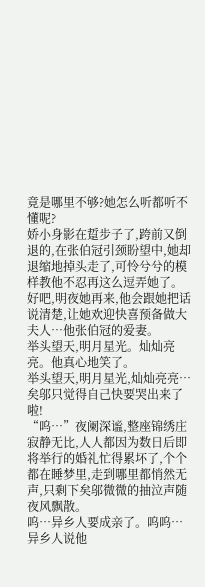竟是哪里不够?她怎么听都听不懂呢?
娇小身影在踅步子了,跨前又倒退的,在张伯冠引颈盼望中,她却退缩地掉头走了,可怜兮兮的模样教他不忍再这么逗弄她了。
好吧,明夜她再来,他会跟她把话说清楚,让她欢迎快喜预备做大夫人…他张伯冠的爱妻。
举头望天,明月星光。灿灿亮亮。他真心地笑了。
举头望天,明月星光,灿灿亮亮…矣邬只觉得自己快要哭出来了啦!
“呜…”夜阑深谧,整座锦绣庄寂静无比,人人都因为数日后即将举行的婚礼忙得累坏了,个个都在睡梦里,走到哪里都悄然无声,只剩下矣邬微微的抽泣声随夜风飘散。
呜…异乡人要成亲了。呜呜…异乡人说他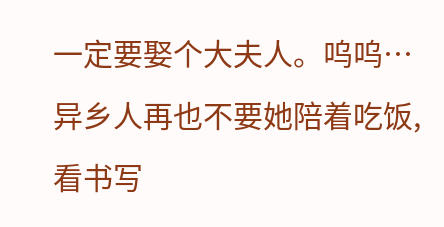一定要娶个大夫人。呜呜…异乡人再也不要她陪着吃饭,看书写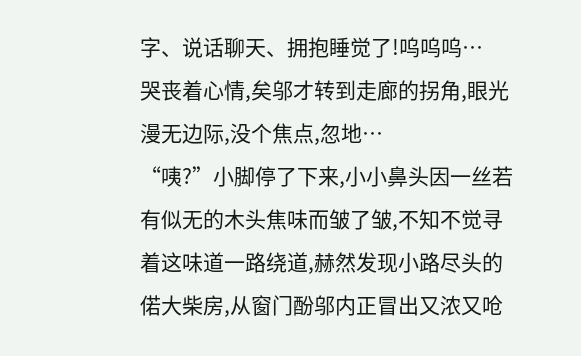字、说话聊天、拥抱睡觉了!呜呜呜…
哭丧着心情,矣邬才转到走廊的拐角,眼光漫无边际,没个焦点,忽地…
“咦?”小脚停了下来,小小鼻头因一丝若有似无的木头焦味而皱了皱,不知不觉寻着这味道一路绕道,赫然发现小路尽头的偌大柴房,从窗门酚邬内正冒出又浓又呛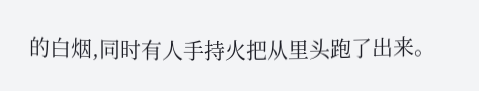的白烟,同时有人手持火把从里头跑了出来。